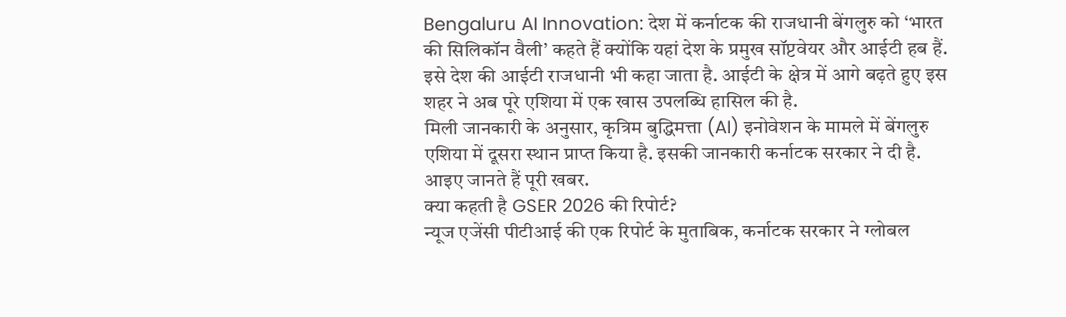Bengaluru AI Innovation: देश में कर्नाटक की राजधानी बेंगलुरु को ‘भारत की सिलिकॉन वैली’ कहते हैं क्योंकि यहां देश के प्रमुख सॉप्टवेयर और आईटी हब हैं. इसे देश की आईटी राजधानी भी कहा जाता है. आईटी के क्षेत्र में आगे बढ़ते हुए इस शहर ने अब पूरे एशिया में एक खास उपलब्धि हासिल की है.
मिली जानकारी के अनुसार, कृत्रिम बुद्धिमत्ता (AI) इनोवेशन के मामले में बेंगलुरु एशिया में दूसरा स्थान प्राप्त किया है. इसकी जानकारी कर्नाटक सरकार ने दी है. आइए जानते हैं पूरी खबर.
क्या कहती है GSER 2026 की रिपोर्ट?
न्यूज एजेंसी पीटीआई की एक रिपोर्ट के मुताबिक, कर्नाटक सरकार ने ग्लोबल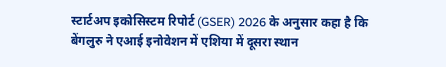स्टार्टअप इकोसिस्टम रिपोर्ट (GSER) 2026 के अनुसार कहा है कि बेंगलुरु ने एआई इनोवेशन में एशिया में दूसरा स्थान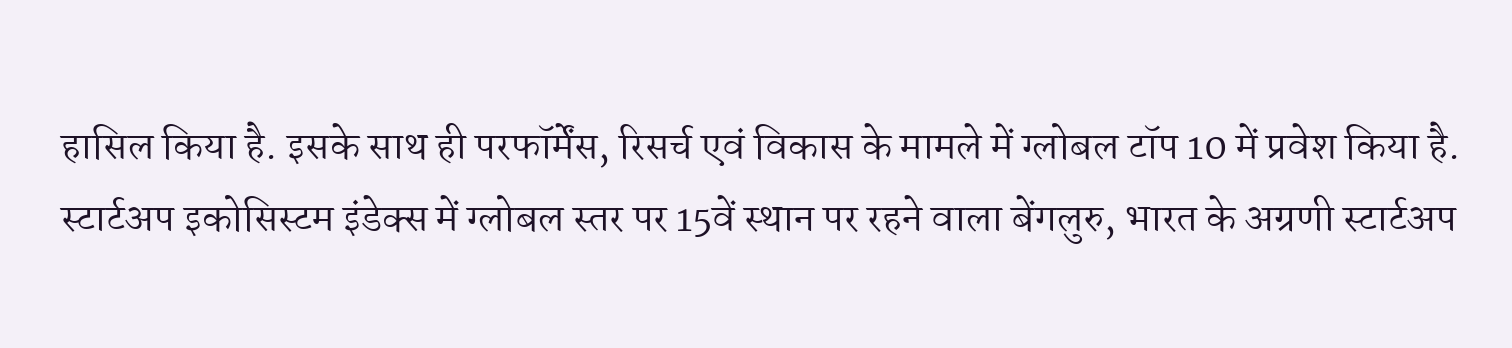हासिल किया है. इसके साथ ही परफॉर्मेंस, रिसर्च एवं विकास के मामले में ग्लोबल टॉप 10 में प्रवेश किया है.
स्टार्टअप इकोसिस्टम इंडेक्स में ग्लोबल स्तर पर 15वें स्थान पर रहने वाला बेंगलुरु, भारत के अग्रणी स्टार्टअप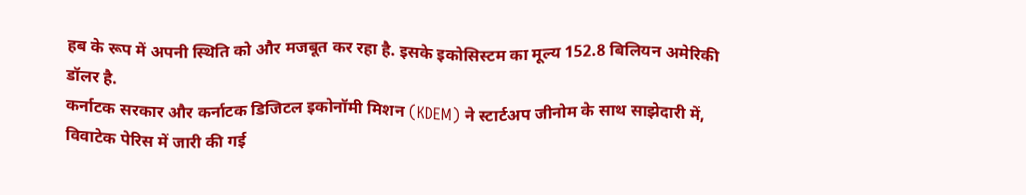हब के रूप में अपनी स्थिति को और मजबूत कर रहा है. इसके इकोसिस्टम का मूल्य 152.8 बिलियन अमेरिकी डॉलर है.
कर्नाटक सरकार और कर्नाटक डिजिटल इकोनॉमी मिशन (KDEM) ने स्टार्टअप जीनोम के साथ साझेदारी में, विवाटेक पेरिस में जारी की गई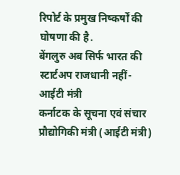रिपोर्ट के प्रमुख निष्कर्षों की घोषणा की है.
बेंगलुरु अब सिर्फ भारत की स्टार्टअप राजधानी नहीं- आईटी मंत्री
कर्नाटक के सूचना एवं संचार प्रौद्योगिकी मंत्री (आईटी मंत्री)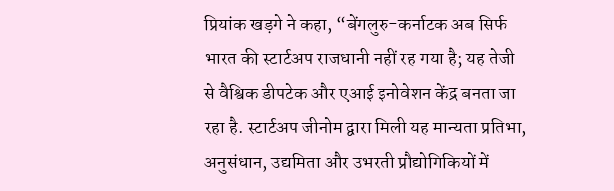प्रियांक खड़गे ने कहा, “बेंगलुरु-कर्नाटक अब सिर्फ भारत की स्टार्टअप राजधानी नहीं रह गया है; यह तेजी से वैश्विक डीपटेक और एआई इनोवेशन केंद्र बनता जा रहा है. स्टार्टअप जीनोम द्वारा मिली यह मान्यता प्रतिभा, अनुसंधान, उद्यमिता और उभरती प्रौद्योगिकियों में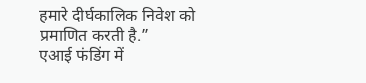हमारे दीर्घकालिक निवेश को प्रमाणित करती है.”
एआई फंडिंग में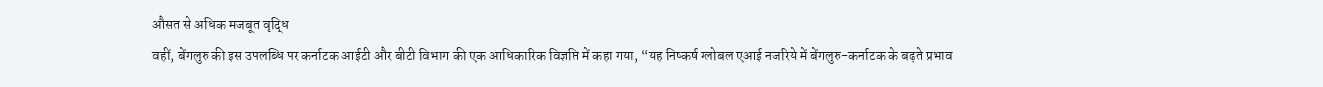औसत से अधिक मजबूत वृद्धि
वहीं, बेंगलुरु की इस उपलब्धि पर कर्नाटक आईटी और बीटी विभाग की एक आधिकारिक विज्ञप्ति में कहा गया, “यह निष्कर्ष ग्लोबल एआई नजरिये में बेंगलुरु-कर्नाटक के बढ़ते प्रभाव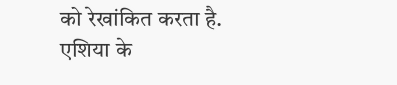को रेखांकित करता है. एशिया के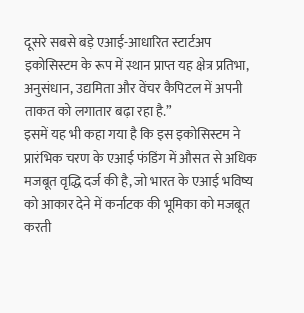दूसरे सबसे बड़े एआई-आधारित स्टार्टअप इकोसिस्टम के रूप में स्थान प्राप्त यह क्षेत्र प्रतिभा, अनुसंधान, उद्यमिता और वेंचर कैपिटल में अपनी ताकत को लगातार बढ़ा रहा है.”
इसमें यह भी कहा गया है कि इस इकोसिस्टम ने प्रारंभिक चरण के एआई फंडिंग में औसत से अधिक मजबूत वृद्धि दर्ज की है, जो भारत के एआई भविष्य को आकार देने में कर्नाटक की भूमिका को मजबूत करती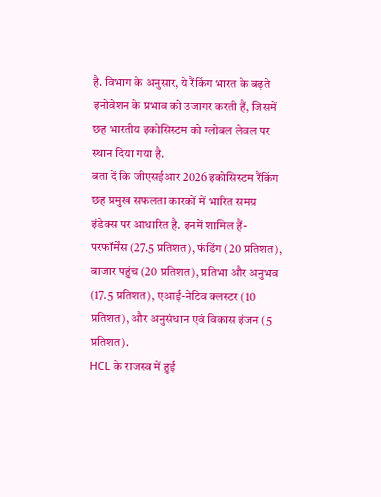है. विभाग के अनुसार, ये रैंकिंग भारत के बढ़ते इनोवेशन के प्रभाव को उजागर करती हैं, जिसमें छह भारतीय इकोसिस्टम को ग्लोबल लेवल पर स्थान दिया गया है.
बता दें कि जीएसईआर 2026 इकोसिस्टम रैंकिंग छह प्रमुख सफलता कारकों में भारित समग्र इंडेक्स पर आधारित है. इनमें शामिल हैं- परफॉर्मेंस (27.5 प्रतिशत), फंडिंग (20 प्रतिशत), बाजार पहुंच (20 प्रतिशत), प्रतिभा और अनुभव (17.5 प्रतिशत), एआई-नेटिव क्लस्टर (10 प्रतिशत), और अनुसंधान एवं विकास इंजन (5 प्रतिशत).
HCL के राजस्व में हुई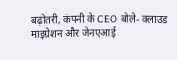बढ़ोतरी, कंपनी के CEO बोले- क्लाउड माइग्रेशन और जेनएआई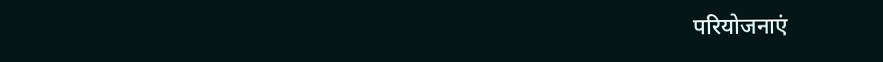परियोजनाएं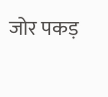जोर पकड़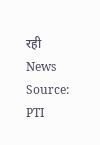रही
News Source: PTI